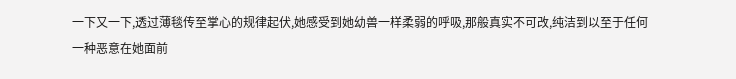一下又一下,透过薄毯传至掌心的规律起伏,她感受到她幼兽一样柔弱的呼吸,那般真实不可改,纯洁到以至于任何一种恶意在她面前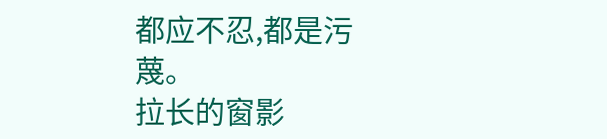都应不忍,都是污蔑。
拉长的窗影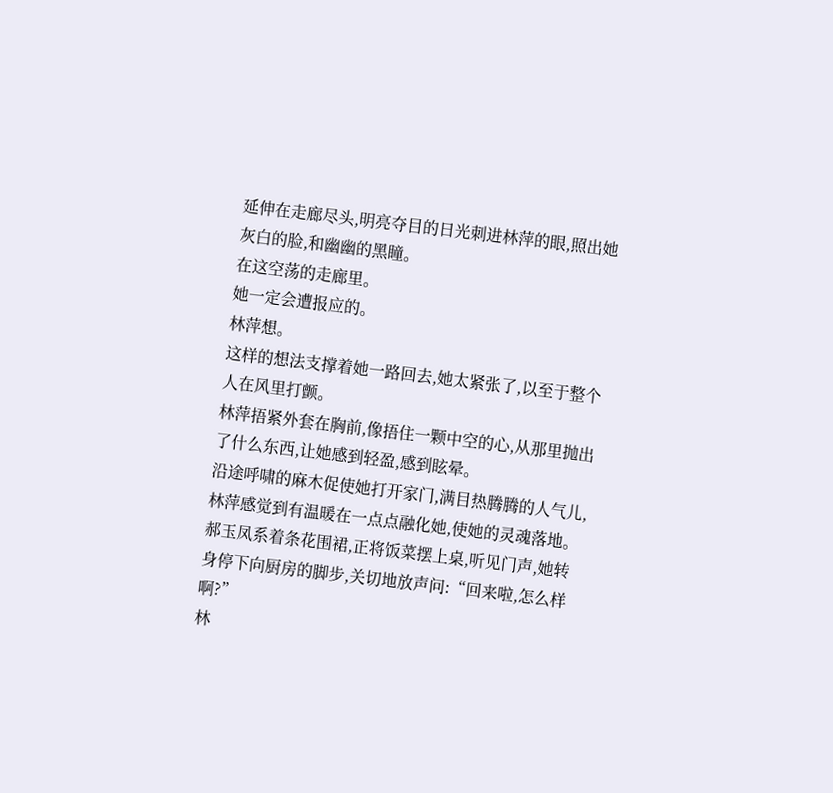延伸在走廊尽头,明亮夺目的日光刺进林萍的眼,照出她灰白的脸,和幽幽的黑瞳。
在这空荡的走廊里。
她一定会遭报应的。
林萍想。
这样的想法支撑着她一路回去,她太紧张了,以至于整个人在风里打颤。
林萍捂紧外套在胸前,像捂住一颗中空的心,从那里抛出了什么东西,让她感到轻盈,感到眩晕。
沿途呼啸的麻木促使她打开家门,满目热腾腾的人气儿,林萍感觉到有温暖在一点点融化她,使她的灵魂落地。郝玉凤系着条花围裙,正将饭菜摆上桌,听见门声,她转身停下向厨房的脚步,关切地放声问:“回来啦,怎么样啊?”
林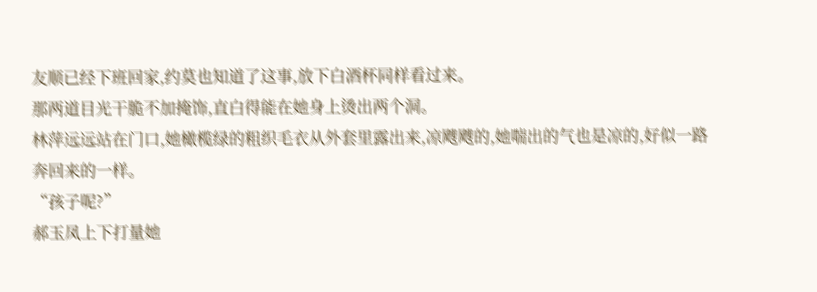友顺已经下班回家,约莫也知道了这事,放下白酒杯同样看过来。
那两道目光干脆不加掩饰,直白得能在她身上烫出两个洞。
林萍远远站在门口,她橄榄绿的粗织毛衣从外套里露出来,凉飕飕的,她喘出的气也是凉的,好似一路奔回来的一样。
“孩子呢?”
郝玉凤上下打量她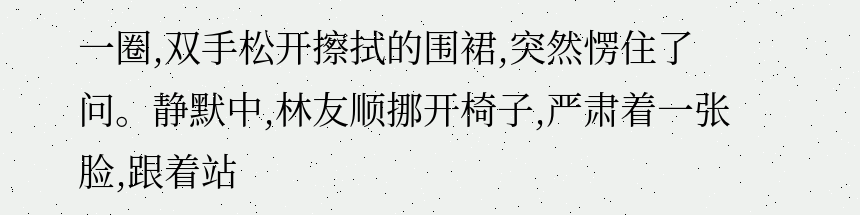一圈,双手松开擦拭的围裙,突然愣住了问。静默中,林友顺挪开椅子,严肃着一张脸,跟着站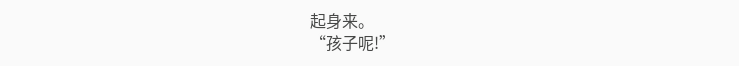起身来。
“孩子呢!”